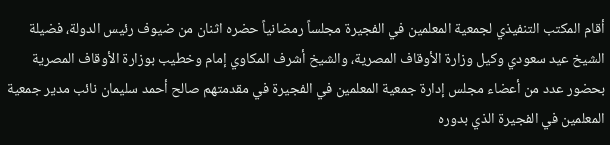أقام المكتب التنفيذي لجمعية المعلمين في الفجيرة مجلساً رمضانياً حضره اثنان من ضيوف رئيس الدولة، فضيلة الشيخ عيد سعودي وكيل وزارة الأوقاف المصرية، والشيخ أشرف المكاوي إمام وخطيب بوزارة الأوقاف المصرية بحضور عدد من أعضاء مجلس إدارة جمعية المعلمين في الفجيرة في مقدمتهم صالح أحمد سليمان نائب مدير جمعية المعلمين في الفجيرة الذي بدوره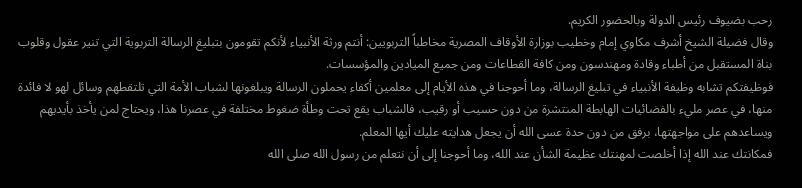رحب بضيوف رئيس الدولة وبالحضور الكريم.
وقال فضيلة الشيخ أشرف مكاوي إمام وخطيب بوزارة الأوقاف المصرية مخاطباً التربويين: أنتم ورثة الأنبياء لأنكم تقومون بتبليغ الرسالة التربوية التي تنير عقول وقلوب بناة المستقبل من أطباء وقادة ومهندسون ومن كافة القطاعات ومن جميع الميادين والمؤسسات.
فوظيفتكم تشابه وظيفة الأنبياء في تبليغ الرسالة، وما أحوجنا في هذه الأيام إلى معلمين أكفاء يحملون الرسالة ويبلغونها لشباب الأمة التي تلتقطهم وسائل لهو لا فائدة منها، في عصر مليء بالفضائيات الهابطة المنتشرة من دون حسيب أو رقيب، فالشباب يقع تحت وطأة ضغوط مختلفة في عصرنا هذا، ويحتاج لمن يأخذ بأيديهم ويساعدهم على مواجهتها، برفق من دون حدة عسى الله أن يجعل هدايته عليك أيها المعلم.
فمكانتك عند الله إذا أخلصت لمهنتك عظيمة الشأن عند الله، وما أحوجنا إلى أن نتعلم من رسول الله صلى الله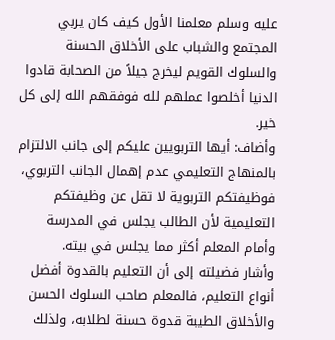عليه وسلم معلمنا الأول كيف كان يربي المجتمع والشباب على الأخلاق الحسنة والسلوك القويم ليخرج جيلاً من الصحابة قادوا الدنيا أخلصوا عملهم لله فوفقهم الله إلى كل خير.
وأضاف: أيها التربويين عليكم إلى جانب الالتزام بالمنهاج التعليمي عدم إهمال الجانب التربوي، فوظيفتكم التربوية لا تقل عن وظيفتكم التعليمية لأن الطالب يجلس في المدرسة وأمام المعلم أكثر مما يجلس في بيته.
وأشار فضيلته إلى أن التعليم بالقدوة أفضل أنواع التعليم، فالمعلم صاحب السلوك الحسن والأخلاق الطيبة قدوة حسنة لطلابه، ولذلك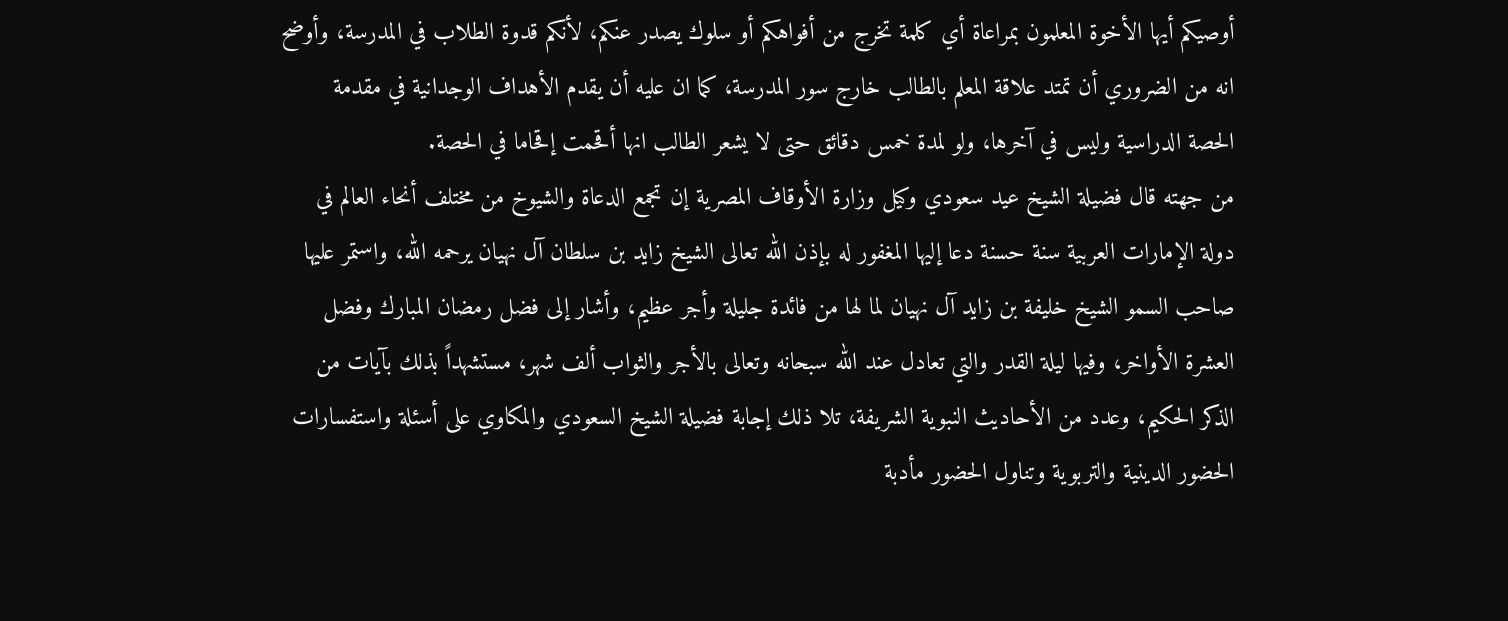أوصيكم أيها الأخوة المعلمون بمراعاة أي كلمة تخرج من أفواهكم أو سلوك يصدر عنكم، لأنكم قدوة الطلاب في المدرسة، وأوضح انه من الضروري أن تمتد علاقة المعلم بالطالب خارج سور المدرسة، كما ان عليه أن يقدم الأهداف الوجدانية في مقدمة الحصة الدراسية وليس في آخرها، ولو لمدة خمس دقائق حتى لا يشعر الطالب انها أقحمت إقحاما في الحصة.
من جهته قال فضيلة الشيخ عيد سعودي وكيل وزارة الأوقاف المصرية إن تجمع الدعاة والشيوخ من مختلف أنحاء العالم في دولة الإمارات العربية سنة حسنة دعا إليها المغفور له بإذن الله تعالى الشيخ زايد بن سلطان آل نهيان يرحمه الله، واستمر عليها صاحب السمو الشيخ خليفة بن زايد آل نهيان لما لها من فائدة جليلة وأجر عظيم، وأشار إلى فضل رمضان المبارك وفضل العشرة الأواخر، وفيها ليلة القدر والتي تعادل عند الله سبحانه وتعالى بالأجر والثواب ألف شهر، مستشهداً بذلك بآيات من الذكر الحكيم، وعدد من الأحاديث النبوية الشريفة، تلا ذلك إجابة فضيلة الشيخ السعودي والمكاوي على أسئلة واستفسارات الحضور الدينية والتربوية وتناول الحضور مأدبة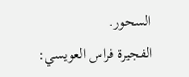السحور.
الفجيرة فراس العويسي: